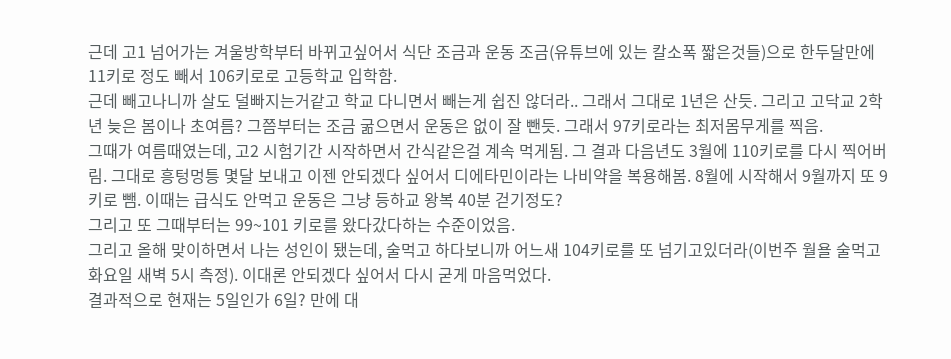근데 고1 넘어가는 겨울방학부터 바뀌고싶어서 식단 조금과 운동 조금(유튜브에 있는 칼소폭 짧은것들)으로 한두달만에 11키로 정도 빼서 106키로로 고등학교 입학함.
근데 빼고나니까 살도 덜빠지는거같고 학교 다니면서 빼는게 쉽진 않더라.. 그래서 그대로 1년은 산듯. 그리고 고닥교 2학년 늦은 봄이나 초여름? 그쯤부터는 조금 굶으면서 운동은 없이 잘 뺀듯. 그래서 97키로라는 최저몸무게를 찍음.
그때가 여름때였는데, 고2 시험기간 시작하면서 간식같은걸 계속 먹게됨. 그 결과 다음년도 3월에 110키로를 다시 찍어버림. 그대로 흥텅멍틍 몇달 보내고 이젠 안되겠다 싶어서 디에타민이라는 나비약을 복용해봄. 8월에 시작해서 9월까지 또 9키로 뺌. 이때는 급식도 안먹고 운동은 그냥 등하교 왕복 40분 걷기정도?
그리고 또 그때부터는 99~101 키로를 왔다갔다하는 수준이었음.
그리고 올해 맞이하면서 나는 성인이 됐는데, 술먹고 하다보니까 어느새 104키로를 또 넘기고있더라(이번주 월욜 술먹고 화요일 새벽 5시 측정). 이대론 안되겠다 싶어서 다시 굳게 마음먹었다.
결과적으로 현재는 5일인가 6일? 만에 대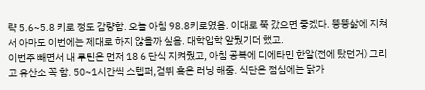략 5.6~5.8 키로 정도 감량함. 오늘 아침 98.8키로였음. 이대로 쭉 갔으면 좋겠다. 뚱뚱삶에 지쳐서 아마도 이번에는 제대로 하지 않을까 싶음. 대학입학 앞뒀기더 했고.
이번주 빼면서 내 루틴은 먼저 18 6 단식 지켜줬고, 아침 공복에 디에타민 한알(전에 탔던거) 그리고 유산소 꼭 함. 50~1시간씩 스텝퍼,걷뛰 혹은 러닝 해줌. 식단은 점심에는 닭가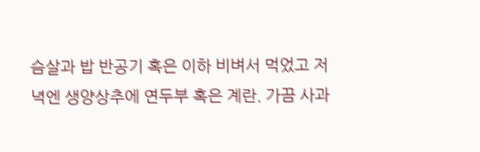슴살과 밥 반공기 혹은 이하 비벼서 먹었고 저녁엔 생양상추에 연두부 혹은 계란. 가끔 사과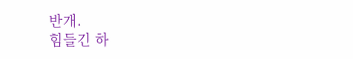반개.
힘들긴 하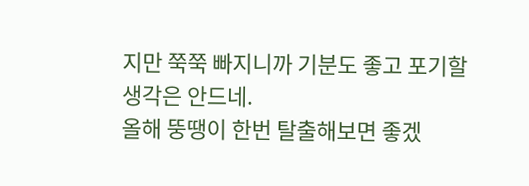지만 쭉쭉 빠지니까 기분도 좋고 포기할 생각은 안드네.
올해 뚱땡이 한번 탈출해보면 좋겠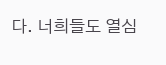다. 너희들도 열심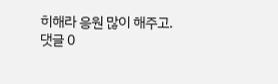히해라 응원 많이 해주고.
댓글 0